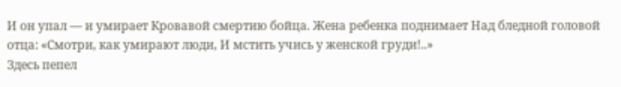И он упал — и умирает Кровавой смертию бойца. Жена ребенка поднимает Над бледной головой отца: «Смотри, как умирают люди, И мстить учись у женской груди!..»
Здесь пепел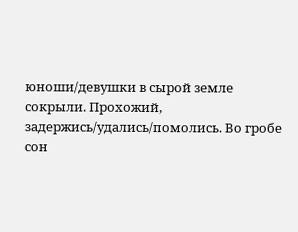юноши/девушки в сырой земле сокрыли. Прохожий, задержись/удались/помолись. Во гробе сон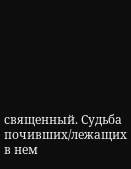священный. Судьба почивших/лежащих в нем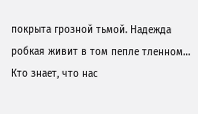покрыта грозной тьмой. Надежда робкая живит в том пепле тленном… Кто знает, что нас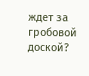ждет за гробовой доской?